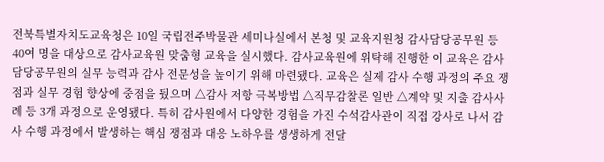전북특별자치도교육청은 10일 국립전주박물관 세미나실에서 본청 및 교육지원청 감사담당공무원 등 40여 명을 대상으로 감사교육원 맞춤형 교육을 실시했다. 감사교육원에 위탁해 진행한 이 교육은 감사담당공무원의 실무 능력과 감사 전문성을 높이기 위해 마련됐다. 교육은 실제 감사 수행 과정의 주요 쟁점과 실무 경험 향상에 중점을 뒀으며 △감사 저항 극복방법 △직무감찰론 일반 △계약 및 지출 감사사례 등 3개 과정으로 운영됐다. 특히 감사원에서 다양한 경험을 가진 수석감사관이 직접 강사로 나서 감사 수행 과정에서 발생하는 핵심 쟁점과 대응 노하우를 생생하게 전달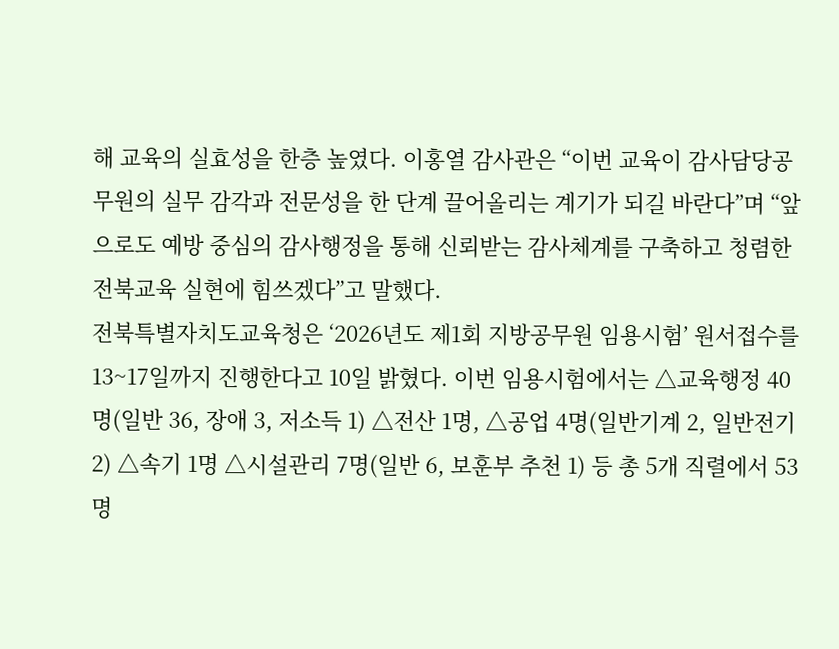해 교육의 실효성을 한층 높였다. 이홍열 감사관은 “이번 교육이 감사담당공무원의 실무 감각과 전문성을 한 단계 끌어올리는 계기가 되길 바란다”며 “앞으로도 예방 중심의 감사행정을 통해 신뢰받는 감사체계를 구축하고 청렴한 전북교육 실현에 힘쓰겠다”고 말했다.
전북특별자치도교육청은 ‘2026년도 제1회 지방공무원 임용시험’ 원서접수를 13~17일까지 진행한다고 10일 밝혔다. 이번 임용시험에서는 △교육행정 40명(일반 36, 장애 3, 저소득 1) △전산 1명, △공업 4명(일반기계 2, 일반전기 2) △속기 1명 △시설관리 7명(일반 6, 보훈부 추천 1) 등 총 5개 직렬에서 53명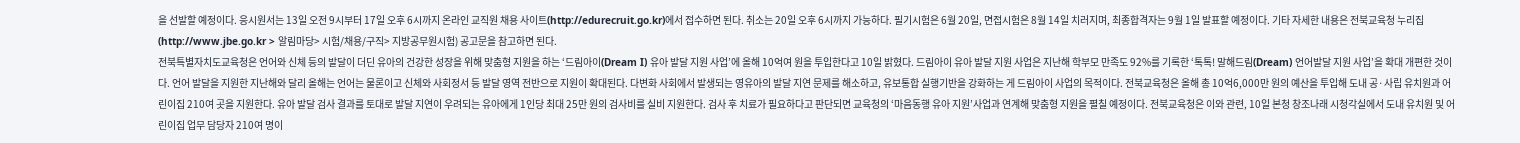을 선발할 예정이다. 응시원서는 13일 오전 9시부터 17일 오후 6시까지 온라인 교직원 채용 사이트(http://edurecruit.go.kr)에서 접수하면 된다. 취소는 20일 오후 6시까지 가능하다. 필기시험은 6월 20일, 면접시험은 8월 14일 치러지며, 최종합격자는 9월 1일 발표할 예정이다. 기타 자세한 내용은 전북교육청 누리집(http://www.jbe.go.kr > 알림마당> 시험/채용/구직> 지방공무원시험) 공고문을 참고하면 된다.
전북특별자치도교육청은 언어와 신체 등의 발달이 더딘 유아의 건강한 성장을 위해 맞춤형 지원을 하는 ‘드림아이(Dream I) 유아 발달 지원 사업’에 올해 10억여 원을 투입한다고 10일 밝혔다. 드림아이 유아 발달 지원 사업은 지난해 학부모 만족도 92%를 기록한 ‘톡톡! 말해드림(Dream) 언어발달 지원 사업’을 확대 개편한 것이다. 언어 발달을 지원한 지난해와 달리 올해는 언어는 물론이고 신체와 사회정서 등 발달 영역 전반으로 지원이 확대된다. 다변화 사회에서 발생되는 영유아의 발달 지연 문제를 해소하고, 유보통합 실행기반을 강화하는 게 드림아이 사업의 목적이다. 전북교육청은 올해 총 10억6,000만 원의 예산을 투입해 도내 공·사립 유치원과 어린이집 210여 곳을 지원한다. 유아 발달 검사 결과를 토대로 발달 지연이 우려되는 유아에게 1인당 최대 25만 원의 검사비를 실비 지원한다. 검사 후 치료가 필요하다고 판단되면 교육청의 ‘마음동행 유아 지원’사업과 연계해 맞춤형 지원을 펼칠 예정이다. 전북교육청은 이와 관련, 10일 본청 창조나래 시청각실에서 도내 유치원 및 어린이집 업무 담당자 210여 명이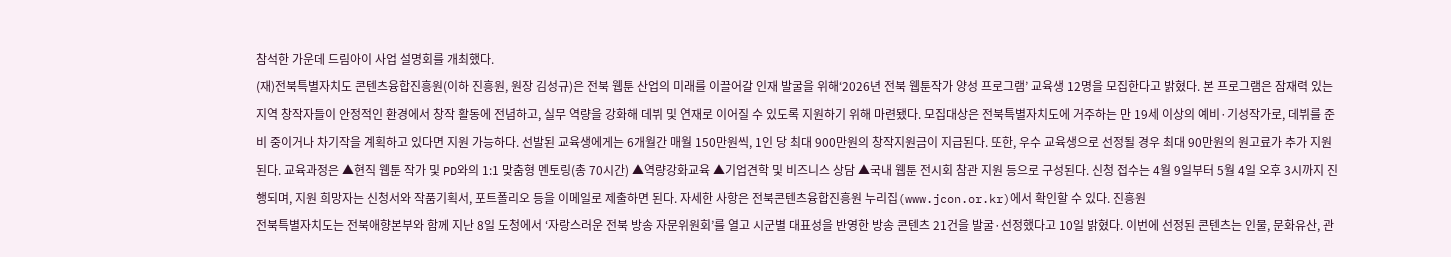참석한 가운데 드림아이 사업 설명회를 개최했다.
(재)전북특별자치도 콘텐츠융합진흥원(이하 진흥원, 원장 김성규)은 전북 웹툰 산업의 미래를 이끌어갈 인재 발굴을 위해‘2026년 전북 웹툰작가 양성 프로그램’ 교육생 12명을 모집한다고 밝혔다. 본 프로그램은 잠재력 있는 지역 창작자들이 안정적인 환경에서 창작 활동에 전념하고, 실무 역량을 강화해 데뷔 및 연재로 이어질 수 있도록 지원하기 위해 마련됐다. 모집대상은 전북특별자치도에 거주하는 만 19세 이상의 예비·기성작가로, 데뷔를 준비 중이거나 차기작을 계획하고 있다면 지원 가능하다. 선발된 교육생에게는 6개월간 매월 150만원씩, 1인 당 최대 900만원의 창작지원금이 지급된다. 또한, 우수 교육생으로 선정될 경우 최대 90만원의 원고료가 추가 지원된다. 교육과정은 ▲현직 웹툰 작가 및 PD와의 1:1 맞춤형 멘토링(총 70시간) ▲역량강화교육 ▲기업견학 및 비즈니스 상담 ▲국내 웹툰 전시회 참관 지원 등으로 구성된다. 신청 접수는 4월 9일부터 5월 4일 오후 3시까지 진행되며, 지원 희망자는 신청서와 작품기획서, 포트폴리오 등을 이메일로 제출하면 된다. 자세한 사항은 전북콘텐츠융합진흥원 누리집(www.jcon.or.kr)에서 확인할 수 있다. 진흥원
전북특별자치도는 전북애향본부와 함께 지난 8일 도청에서 ‘자랑스러운 전북 방송 자문위원회’를 열고 시군별 대표성을 반영한 방송 콘텐츠 21건을 발굴·선정했다고 10일 밝혔다. 이번에 선정된 콘텐츠는 인물, 문화유산, 관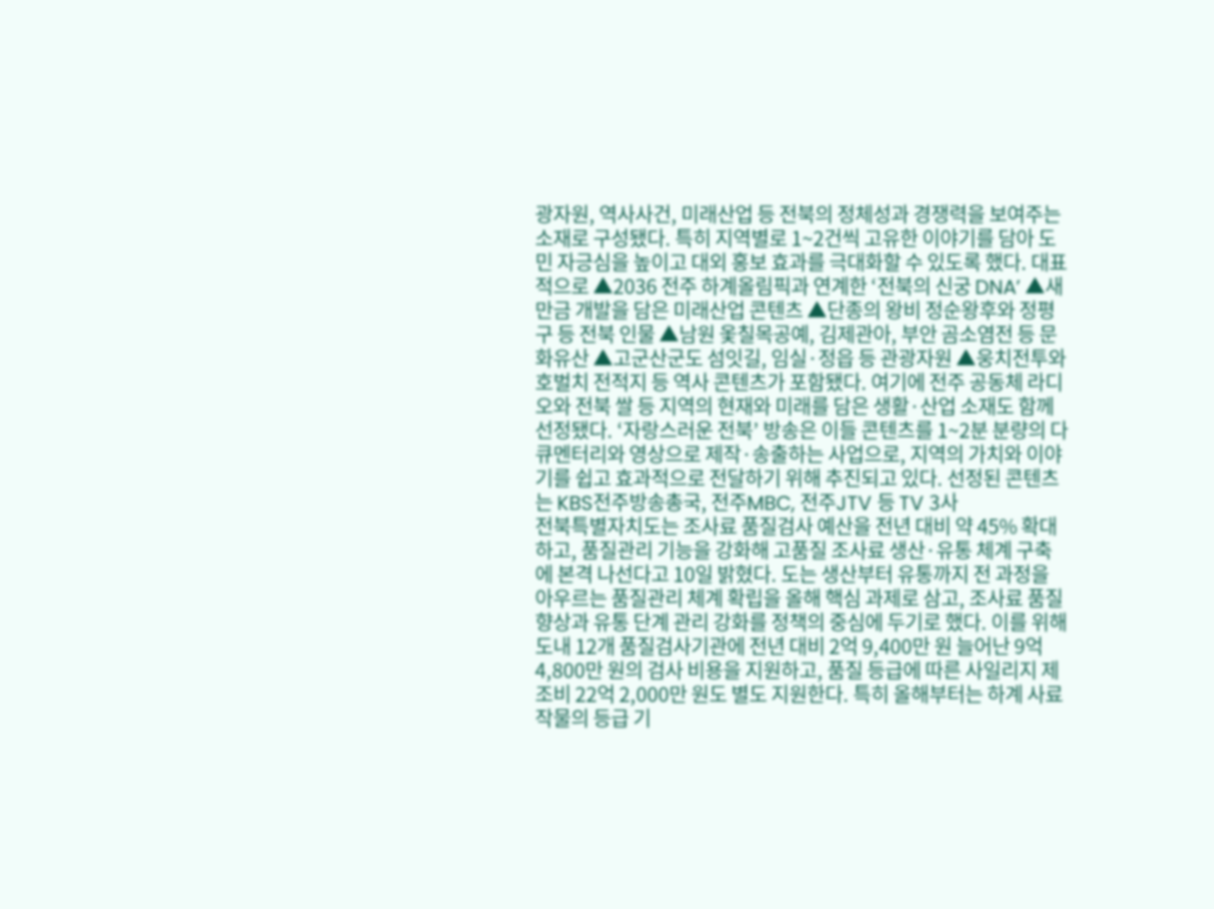광자원, 역사사건, 미래산업 등 전북의 정체성과 경쟁력을 보여주는 소재로 구성됐다. 특히 지역별로 1~2건씩 고유한 이야기를 담아 도민 자긍심을 높이고 대외 홍보 효과를 극대화할 수 있도록 했다. 대표적으로 ▲2036 전주 하계올림픽과 연계한 ‘전북의 신궁 DNA’ ▲새만금 개발을 담은 미래산업 콘텐츠 ▲단종의 왕비 정순왕후와 정평구 등 전북 인물 ▲남원 옻칠목공예, 김제관아, 부안 곰소염전 등 문화유산 ▲고군산군도 섬잇길, 임실·정읍 등 관광자원 ▲웅치전투와 호벌치 전적지 등 역사 콘텐츠가 포함됐다. 여기에 전주 공동체 라디오와 전북 쌀 등 지역의 현재와 미래를 담은 생활·산업 소재도 함께 선정됐다. ‘자랑스러운 전북’ 방송은 이들 콘텐츠를 1~2분 분량의 다큐멘터리와 영상으로 제작·송출하는 사업으로, 지역의 가치와 이야기를 쉽고 효과적으로 전달하기 위해 추진되고 있다. 선정된 콘텐츠는 KBS전주방송총국, 전주MBC, 전주JTV 등 TV 3사
전북특별자치도는 조사료 품질검사 예산을 전년 대비 약 45% 확대하고, 품질관리 기능을 강화해 고품질 조사료 생산·유통 체계 구축에 본격 나선다고 10일 밝혔다. 도는 생산부터 유통까지 전 과정을 아우르는 품질관리 체계 확립을 올해 핵심 과제로 삼고, 조사료 품질 향상과 유통 단계 관리 강화를 정책의 중심에 두기로 했다. 이를 위해 도내 12개 품질검사기관에 전년 대비 2억 9,400만 원 늘어난 9억 4,800만 원의 검사 비용을 지원하고, 품질 등급에 따른 사일리지 제조비 22억 2,000만 원도 별도 지원한다. 특히 올해부터는 하계 사료작물의 등급 기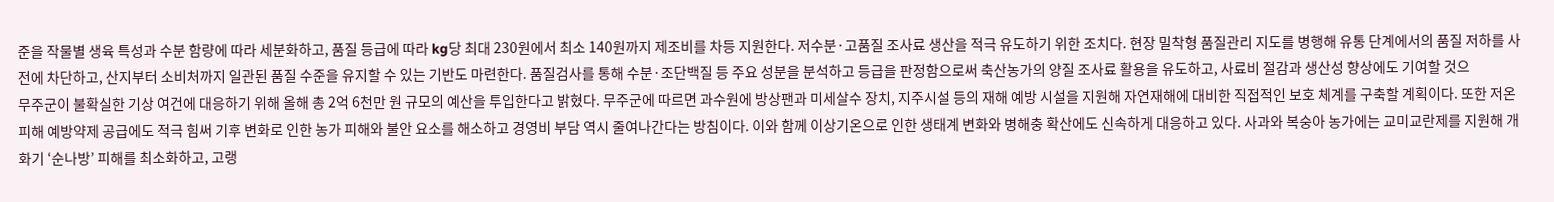준을 작물별 생육 특성과 수분 함량에 따라 세분화하고, 품질 등급에 따라 kg당 최대 230원에서 최소 140원까지 제조비를 차등 지원한다. 저수분·고품질 조사료 생산을 적극 유도하기 위한 조치다. 현장 밀착형 품질관리 지도를 병행해 유통 단계에서의 품질 저하를 사전에 차단하고, 산지부터 소비처까지 일관된 품질 수준을 유지할 수 있는 기반도 마련한다. 품질검사를 통해 수분·조단백질 등 주요 성분을 분석하고 등급을 판정함으로써 축산농가의 양질 조사료 활용을 유도하고, 사료비 절감과 생산성 향상에도 기여할 것으
무주군이 불확실한 기상 여건에 대응하기 위해 올해 총 2억 6천만 원 규모의 예산을 투입한다고 밝혔다. 무주군에 따르면 과수원에 방상팬과 미세살수 장치, 지주시설 등의 재해 예방 시설을 지원해 자연재해에 대비한 직접적인 보호 체계를 구축할 계획이다. 또한 저온 피해 예방약제 공급에도 적극 힘써 기후 변화로 인한 농가 피해와 불안 요소를 해소하고 경영비 부담 역시 줄여나간다는 방침이다. 이와 함께 이상기온으로 인한 생태계 변화와 병해충 확산에도 신속하게 대응하고 있다. 사과와 복숭아 농가에는 교미교란제를 지원해 개화기 ‘순나방’ 피해를 최소화하고, 고랭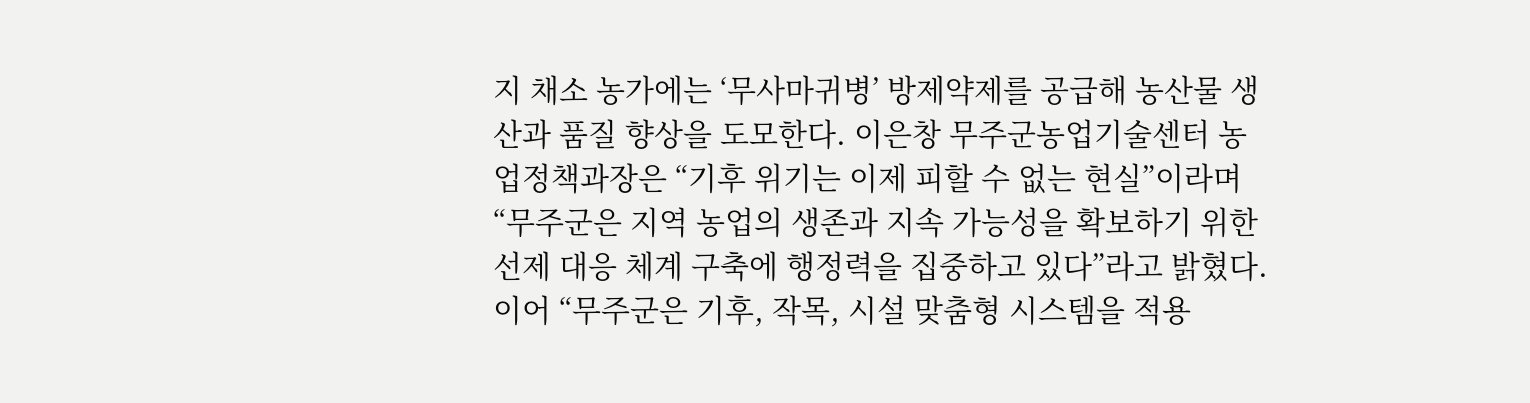지 채소 농가에는 ‘무사마귀병’ 방제약제를 공급해 농산물 생산과 품질 향상을 도모한다. 이은창 무주군농업기술센터 농업정책과장은 “기후 위기는 이제 피할 수 없는 현실”이라며 “무주군은 지역 농업의 생존과 지속 가능성을 확보하기 위한 선제 대응 체계 구축에 행정력을 집중하고 있다”라고 밝혔다. 이어 “무주군은 기후, 작목, 시설 맞춤형 시스템을 적용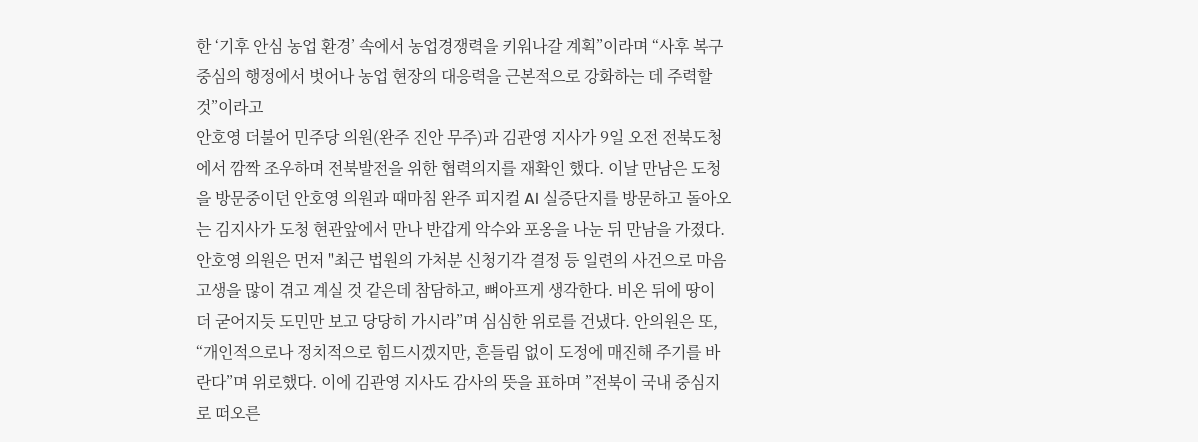한 ‘기후 안심 농업 환경’ 속에서 농업경쟁력을 키워나갈 계획”이라며 “사후 복구 중심의 행정에서 벗어나 농업 현장의 대응력을 근본적으로 강화하는 데 주력할 것”이라고
안호영 더불어 민주당 의원(완주 진안 무주)과 김관영 지사가 9일 오전 전북도청에서 깜짝 조우하며 전북발전을 위한 협력의지를 재확인 했다. 이날 만남은 도청을 방문중이던 안호영 의원과 때마침 완주 피지컬 AI 실증단지를 방문하고 돌아오는 김지사가 도청 현관앞에서 만나 반갑게 악수와 포옹을 나눈 뒤 만남을 가졌다. 안호영 의원은 먼저 "최근 법원의 가처분 신청기각 결정 등 일련의 사건으로 마음 고생을 많이 겪고 계실 것 같은데 참담하고, 뼈아프게 생각한다. 비온 뒤에 땅이 더 굳어지듯 도민만 보고 당당히 가시라”며 심심한 위로를 건냈다. 안의원은 또, “개인적으로나 정치적으로 힘드시겠지만, 흔들림 없이 도정에 매진해 주기를 바란다”며 위로했다. 이에 김관영 지사도 감사의 뜻을 표하며 ”전북이 국내 중심지로 떠오른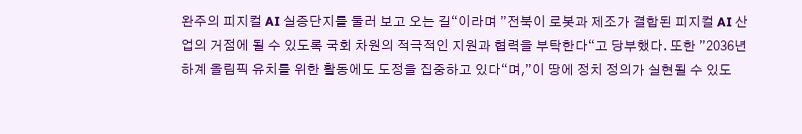완주의 피지컬 AI 실증단지를 둘러 보고 오는 길“이라며 ”전북이 로봇과 제조가 결합된 피지컬 AI 산업의 거점에 될 수 있도록 국회 차원의 적극적인 지원과 협력을 부탁한다“고 당부했다. 또한 ”2036년 하계 올림픽 유치를 위한 활동에도 도정을 집중하고 있다“며,”이 땅에 정치 정의가 실현될 수 있도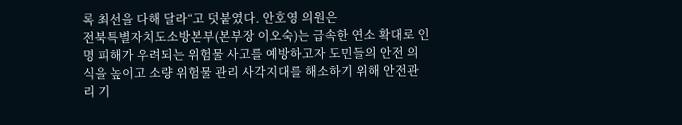록 최선을 다해 달라“고 덧붙였다. 안호영 의원은
전북특별자치도소방본부(본부장 이오숙)는 급속한 연소 확대로 인명 피해가 우려되는 위험물 사고를 예방하고자 도민들의 안전 의식을 높이고 소량 위험물 관리 사각지대를 해소하기 위해 안전관리 기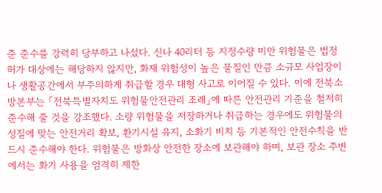준 준수를 강력히 당부하고 나섰다. 신나 40리터 등 지정수량 미만 위험물은 법정 허가 대상에는 해당하지 않지만, 화재 위험성이 높은 물질인 만큼 소규모 사업장이나 생활공간에서 부주의하게 취급할 경우 대형 사고로 이어질 수 있다. 이에 전북소방본부는 「전북특별자치도 위험물안전관리 조례」에 따른 안전관리 기준을 철저히 준수해 줄 것을 강조했다. 소량 위험물을 저장하거나 취급하는 경우에도 위험물의 성질에 맞는 안전거리 확보, 환기시설 유지, 소화기 비치 등 기본적인 안전수칙을 반드시 준수해야 한다. 위험물은 방화상 안전한 장소에 보관해야 하며, 보관 장소 주변에서는 화기 사용을 엄격히 제한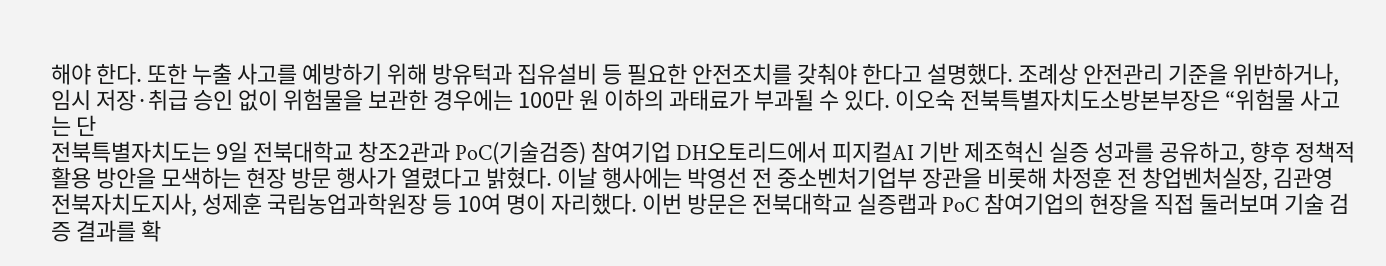해야 한다. 또한 누출 사고를 예방하기 위해 방유턱과 집유설비 등 필요한 안전조치를 갖춰야 한다고 설명했다. 조례상 안전관리 기준을 위반하거나, 임시 저장·취급 승인 없이 위험물을 보관한 경우에는 100만 원 이하의 과태료가 부과될 수 있다. 이오숙 전북특별자치도소방본부장은 “위험물 사고는 단
전북특별자치도는 9일 전북대학교 창조2관과 PoC(기술검증) 참여기업 DH오토리드에서 피지컬AI 기반 제조혁신 실증 성과를 공유하고, 향후 정책적 활용 방안을 모색하는 현장 방문 행사가 열렸다고 밝혔다. 이날 행사에는 박영선 전 중소벤처기업부 장관을 비롯해 차정훈 전 창업벤처실장, 김관영 전북자치도지사, 성제훈 국립농업과학원장 등 10여 명이 자리했다. 이번 방문은 전북대학교 실증랩과 PoC 참여기업의 현장을 직접 둘러보며 기술 검증 결과를 확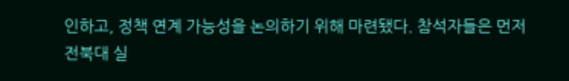인하고, 정책 연계 가능성을 논의하기 위해 마련됐다. 참석자들은 먼저 전북대 실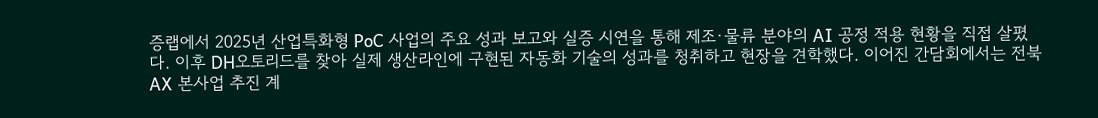증랩에서 2025년 산업특화형 PoC 사업의 주요 성과 보고와 실증 시연을 통해 제조·물류 분야의 AI 공정 적용 현황을 직접 살폈다. 이후 DH오토리드를 찾아 실제 생산라인에 구현된 자동화 기술의 성과를 청취하고 현장을 견학했다. 이어진 간담회에서는 전북 AX 본사업 추진 계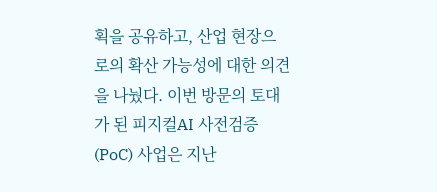획을 공유하고, 산업 현장으로의 확산 가능성에 대한 의견을 나눴다. 이번 방문의 토대가 된 피지컬AI 사전검증(PoC) 사업은 지난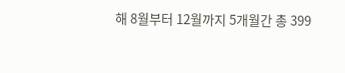해 8월부터 12월까지 5개월간 총 399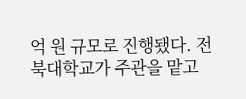억 원 규모로 진행됐다. 전북대학교가 주관을 맡고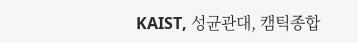KAIST, 성균관대, 캠틱종합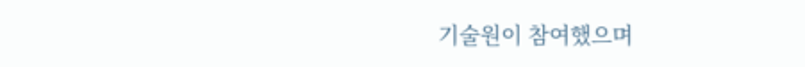기술원이 참여했으며